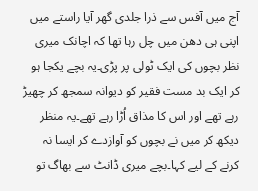آج میں آفس سے ذرا جلدی گھر آیا راستے میں اپنی ہی دھن میں چل رہا تھا کہ اچانک میری نظر بچوں کی ایک ٹولی پر پڑی۔یہ بچے یکجا ہو کر ایک بد مست فقیر کو دیوانہ سمجھ کر چھیڑ رہے تھے اور اس کا مذاق اُڑا رہے تھے۔یہ منظر دیکھ کر میں نے بچوں کو آوازدے کر ایسا نہ کرنے کے لیے کہا۔بچے میری ڈانٹ سے بھاگ تو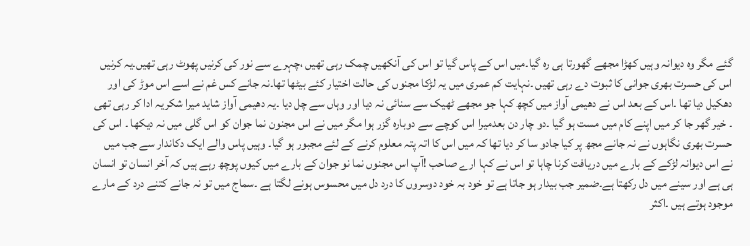گئے مگر وہ دیوانہ وہیں کھڑا مجھے گھورتا ہی رہ گیا۔میں اس کے پاس گیا تو اس کی آنکھیں چمک رہی تھیں ،چہرے سے نور کی کرنیں پھوٹ رہی تھیں۔یہ کرنیں اس کی حسرت بھری جوانی کا ثبوت دے رہی تھیں ۔نہایت کم عمری میں یہ لڑکا مجنوں کی حالت اختیار کئے بیٹھا تھا۔نہ جانے کس غم نے اسے اس موڑ کی اور دھکیل دیا تھا ۔اس کے بعد اس نے دھیمی آواز میں کچھ کہا جو مجھے ٹھیک سے سنائی نہ دیا اور وہاں سے چل دیا ۔یہ دھیمی آواز شاید میرا شکریہ ادا کر رہی تھی ۔ خیر گھر جا کر میں اپنے کام میں مست ہو گیا ۔دو چار دن بعدمیرا اس کوچے سے دوبارہ گزر ہوا مگر میں نے اس مجنون نما جوان کو اس گلی میں نہ دیکھا ۔ اس کی حسرت بھری نگاہوں نے نہ جانے مجھ پر کیا جادو سا کر دیا تھا کہ میں اس کا اتہ پتہ معلوم کرنے کے لئے مجبور ہو گیا۔ وہیں پاس والے ایک دکاندار سے جب میں نے اس دیوانہ لڑکے کے بارے میں دریافت کرنا چاہا تو اس نے کہا ارے صاحب !آپ اس مجنوں نما نو جوان کے بارے میں کیوں پوچھ رہے ہیں کہ آخر انسان تو انسان ہی ہے اور سینے میں دل رکھتا ہے۔ضمیر جب بیدار ہو جاتا ہے تو خود بہ خود دوسروں کا درد دل میں محسوس ہونے لگتا ہے ۔سماج میں تو نہ جانے کتنے درد کے مارے موجود ہوتے ہیں ۔اکثر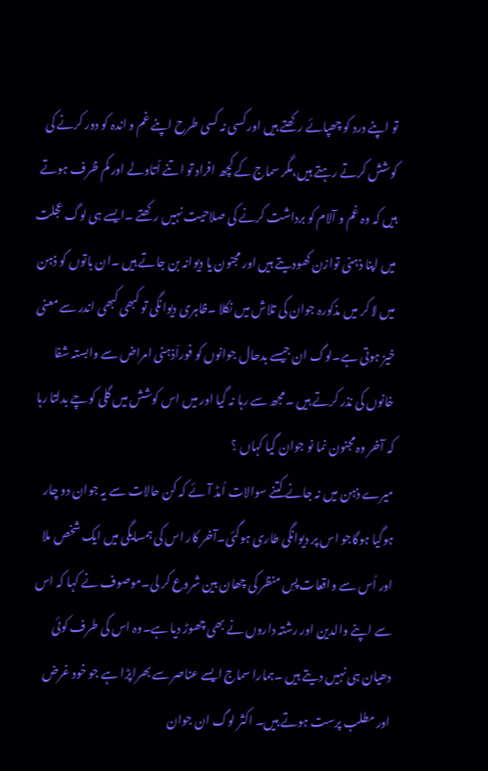تو اپنے درد کو چھپائے رکھتے ہیں اور کسی نہ کسی طرح اپنے غم و اندہ کو دور کرنے کی کوشش کرتے رہتے ہیں،مگر سماج کے کچھ افراد تو اتنے اُتاولے اور کم ظرف ہوتے ہیں کہ وہ غم و آلام کو برداشت کرنے کی صلاحیت نہیں رکھتے ۔ایسے ہی لوگ عجلت میں اپنا ذہنی توازن کھودیتے ہیں اور مجنون یا دیوانہ بن جاتے ہیں ۔ان باتوں کو ذہن میں لا کر میں مذکورہ جوان کی تلاش میں نکلا ۔ظاہری دیوانگی تو کبھی کبھی اندر سے معنی خیز ہوتی ہے۔لوگ ان جیسے بدحال جوانوں کو فوراَذہنی امراض سے وابستہ شفا خانوں کی نذر کرتے ہیں ۔مجھ سے رہا نہ گیا اور میں اس کوشش میں گلی کوچے بدلتا رہا کہ آخر وہ مجنون نما نو جوان گیا کہاں ؟
میرے ذہن میں نہ جانے کتنے سوالات اُمڈ آئے کہ کن حالات سے یہ جوان دو چار ہوگیا ہوگاجو اس پر دیوانگی طاری ہوگئی۔آخر کار اس کی ہمسایگی میں ایک شخص ملا اور اُس سے واقعات پسِ منظر کی چھان بین شروع کر لی۔موصوف نے کہا کہ اس سے اپنے والدین اور رشتہ داروں نے بھی چھوڑ دیا ہے۔وہ اس کی طرف کوئی دھیان ہی نہیں دیتے ہیں ۔ہمارا سماج ایسے عناصر سے بھراپڑا ہے جو خود غرض اور مطلب پرست ہوتے ہیں۔ اکثر لوگ ان جوان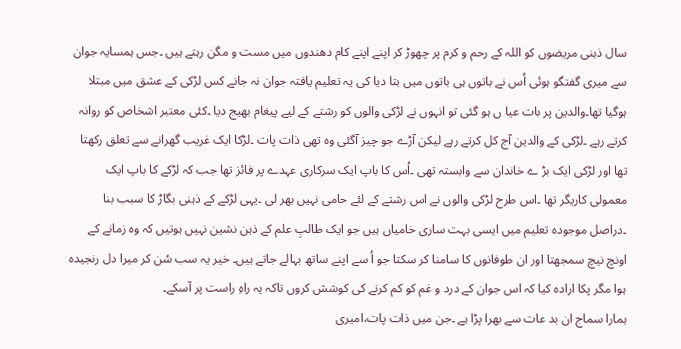سال ذہنی مریضوں کو اللہ کے رحم و کرم پر چھوڑ کر اپنے اپنے کام دھندوں میں مست و مگن رہتے ہیں ۔جس ہمسایہ جوان سے میری گفتگو ہوئی اُس نے باتوں ہی باتوں میں بتا دیا کی یہ تعلیم یافتہ جوان نہ جانے کس لڑکی کے عشق میں مبتلا ہوگیا تھا۔والدین پر بات عیا ں ہو گئی تو انہوں نے لڑکی والوں کو رشتے کے لیے پیغام بھیج دیا ۔کئی معتبر اشخاص کو روانہ کرتے رہے ۔لڑکی کے والدین آج کل کرتے رہے لیکن آڑے جو چیز آگئی وہ تھی ذات پات ۔لڑکا ایک غریب گھرانے سے تعلق رکھتا تھا اور لڑکی ایک بڑ ے خاندان سے وابستہ تھی ۔اُس کا باپ ایک سرکاری عہدے پر فائز تھا جب کہ لڑکے کا باپ ایک معمولی کاریگر تھا ۔اس طرح لڑکی والوں نے اس رشتے کے لئے حامی نہیں بھر لی ۔یہی لڑکے کے ذہنی بگاڑ کا سبب بنا ۔دراصل موجودہ تعلیم میں ایسی بہت ساری خامیاں ہیں جو ایک طالبِ علم کے ذہن نشین نہیں ہوتیں کہ وہ زمانے کے اونچ نیچ سمجھتا اور ان طوفانوں کا سامنا کر سکتا جو اُ سے اپنے ساتھ بہالے جاتے ہیں۔ خیر یہ سب سُن کر میرا دل رنجیدہ ہوا مگر پکا ارادہ کیا کہ اس جوان کے درد و غم کو کم کرنے کی کوشش کروں تاکہ یہ راہِ راست پر آسکے۔
ہمارا سماج ان بد عات سے بھرا پڑا ہے ۔جن میں ذات پات،امیری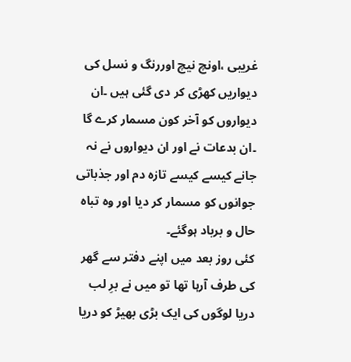غریبی ،اونچ نیچ اوررنگ و نسل کی دیواریں کھڑی کر دی گئی ہیں ۔ان دیواروں کو آخر کون مسمار کرے گا ۔ان بدعات نے اور ان دیواروں نے نہ جانے کیسے کیسے تازہ دم اور جذباتی جوانوں کو مسمار کر دیا اور وہ تباہ حال و برباد ہوگئے۔
کئی روز بعد میں اپنے دفتر سے گھر کی طرف آرہا تھا تو میں نے برِ لب دریا لوگوں کی ایک بڑی بھیڑ کو دریا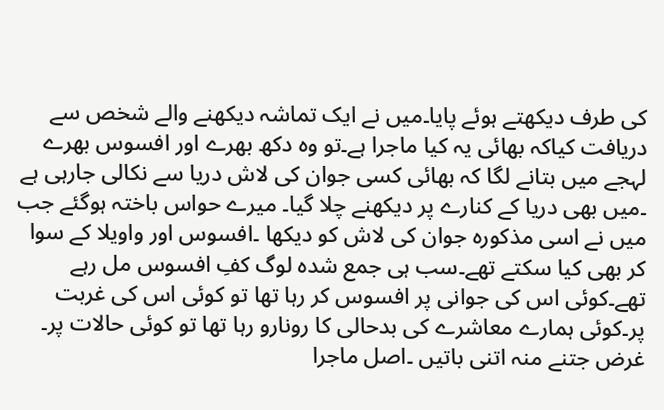کی طرف دیکھتے ہوئے پایا۔میں نے ایک تماشہ دیکھنے والے شخص سے دریافت کیاکہ بھائی یہ کیا ماجرا ہے۔تو وہ دکھ بھرے اور افسوس بھرے لہجے میں بتانے لگا کہ بھائی کسی جوان کی لاش دریا سے نکالی جارہی ہے ۔میں بھی دریا کے کنارے پر دیکھنے چلا گیا۔ میرے حواس باختہ ہوگئے جب میں نے اسی مذکورہ جوان کی لاش کو دیکھا ۔افسوس اور واویلا کے سوا کر بھی کیا سکتے تھے۔سب ہی جمع شدہ لوگ کفِ افسوس مل رہے تھے۔کوئی اس کی جوانی پر افسوس کر رہا تھا تو کوئی اس کی غربت پر۔کوئی ہمارے معاشرے کی بدحالی کا رونارو رہا تھا تو کوئی حالات پر۔ غرض جتنے منہ اتنی باتیں ۔اصل ماجرا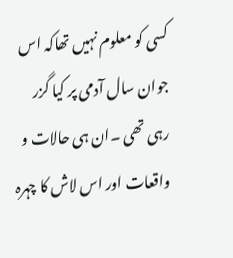کسی کو معلوم نہیں تھاکہ اس جوان سال آدمی پر کیا گزر رہی تھی ۔ان ہی حالات و واقعات اور اس لاش کا چہرہ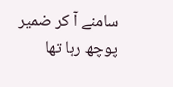سامنے آ کر ضمیر پوچھ رہا تھا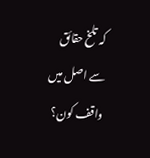کہ تلخ حقائق سے اصل میں واقف کون؟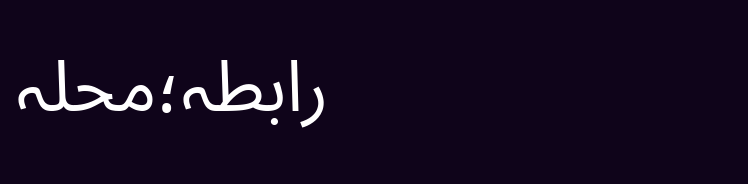رابطہ؛محلہ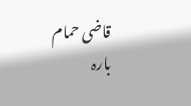قاضی حمام بارہ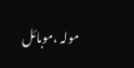مولہ ،موبائل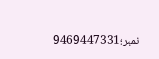نمبر؛9469447331